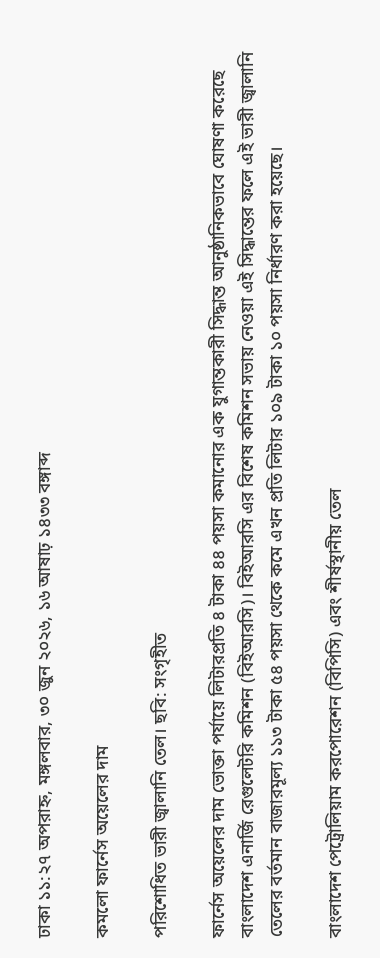ঢাকা ১১:২৭ অপরাহ্ন, মঙ্গলবার, ৩০ জুন ২০২৬, ১৬ আষাঢ় ১৪৩৩ বঙ্গাব্দ

কমলো ফার্নেস অয়েলের দাম

পরিশোধিত ভারী জ্বালানি তেল। ছবি: সংগৃহীত

ফার্নেস অয়েলের দাম ভোক্তা পর্যায়ে লিটারপ্রতি ৪ টাকা ৪৪ পয়সা কমানোর এক যুগান্তকারী সিদ্ধান্ত আনুষ্ঠানিকভাবে ঘোষণা করেছে বাংলাদেশ এনার্জি রেগুলেটরি কমিশন (বিইআরসি)। বিইআরসি এর বিশেষ কমিশন সভায় নেওয়া এই সিদ্ধান্তের ফলে এই ভারী জ্বালানি তেলের বর্তমান বাজারমূল্য ১১৩ টাকা ৫৪ পয়সা থেকে কমে এখন প্রতি লিটার ১০৯ টাকা ১০ পয়সা নির্ধারণ করা হয়েছে।

বাংলাদেশ পেট্রোলিয়াম করপোরেশন (বিপিসি) এবং শীর্ষস্থানীয় তেল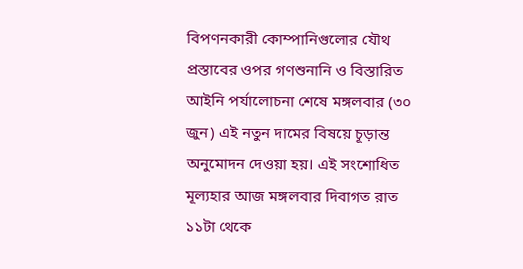বিপণনকারী কোম্পানিগুলোর যৌথ প্রস্তাবের ওপর গণশুনানি ও বিস্তারিত আইনি পর্যালোচনা শেষে মঙ্গলবার (৩০ জুন) এই নতুন দামের বিষয়ে চূড়ান্ত অনুমোদন দেওয়া হয়। এই সংশোধিত মূল্যহার আজ মঙ্গলবার দিবাগত রাত ১১টা থেকে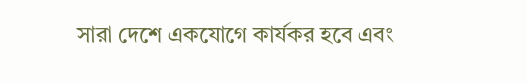সারা দেশে একযোগে কার্যকর হবে এবং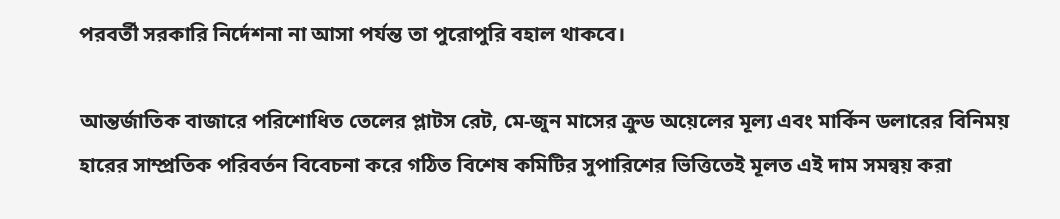পরবর্তী সরকারি নির্দেশনা না আসা পর্যন্ত তা পুরোপুরি বহাল থাকবে।

আন্তর্জাতিক বাজারে পরিশোধিত তেলের প্লাটস রেট, মে-জুন মাসের ক্রুড অয়েলের মূল্য এবং মার্কিন ডলারের বিনিময় হারের সাম্প্রতিক পরিবর্তন বিবেচনা করে গঠিত বিশেষ কমিটির সুপারিশের ভিত্তিতেই মূলত এই দাম সমন্বয় করা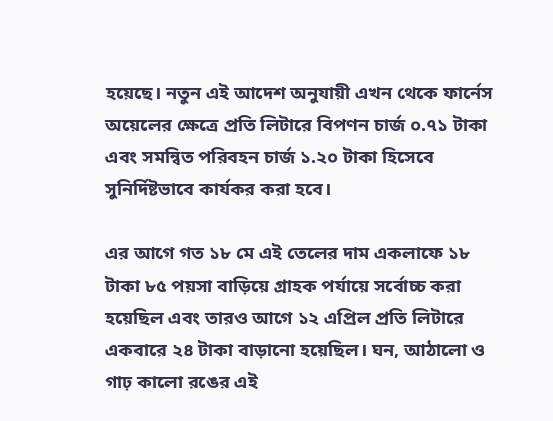হয়েছে। নতুন এই আদেশ অনুযায়ী এখন থেকে ফার্নেস অয়েলের ক্ষেত্রে প্রতি লিটারে বিপণন চার্জ ০.৭১ টাকা এবং সমন্বিত পরিবহন চার্জ ১.২০ টাকা হিসেবে সুনির্দিষ্টভাবে কার্যকর করা হবে।

এর আগে গত ১৮ মে এই তেলের দাম একলাফে ১৮ টাকা ৮৫ পয়সা বাড়িয়ে গ্রাহক পর্যায়ে সর্বোচ্চ করা হয়েছিল এবং তারও আগে ১২ এপ্রিল প্রতি লিটারে একবারে ২৪ টাকা বাড়ানো হয়েছিল। ঘন, আঠালো ও গাঢ় কালো রঙের এই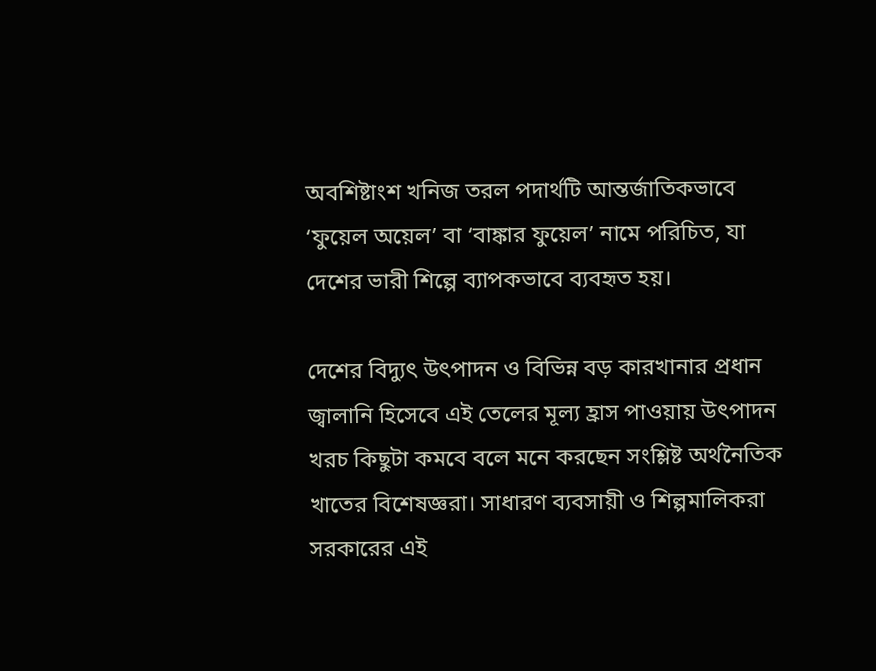অবশিষ্টাংশ খনিজ তরল পদার্থটি আন্তর্জাতিকভাবে ‘ফুয়েল অয়েল’ বা ‘বাঙ্কার ফুয়েল’ নামে পরিচিত, যা দেশের ভারী শিল্পে ব্যাপকভাবে ব্যবহৃত হয়।

দেশের বিদ্যুৎ উৎপাদন ও বিভিন্ন বড় কারখানার প্রধান জ্বালানি হিসেবে এই তেলের মূল্য হ্রাস পাওয়ায় উৎপাদন খরচ কিছুটা কমবে বলে মনে করছেন সংশ্লিষ্ট অর্থনৈতিক খাতের বিশেষজ্ঞরা। সাধারণ ব্যবসায়ী ও শিল্পমালিকরা সরকারের এই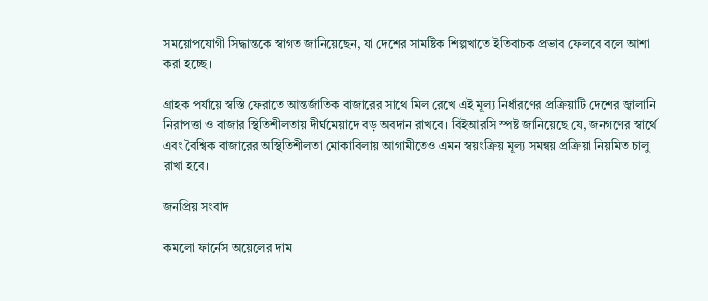সময়োপযোগী সিদ্ধান্তকে স্বাগত জানিয়েছেন, যা দেশের সামষ্টিক শিল্পখাতে ইতিবাচক প্রভাব ফেলবে বলে আশা করা হচ্ছে।

গ্রাহক পর্যায়ে স্বস্তি ফেরাতে আন্তর্জাতিক বাজারের সাথে মিল রেখে এই মূল্য নির্ধারণের প্রক্রিয়াটি দেশের জ্বালানি নিরাপত্তা ও বাজার স্থিতিশীলতায় দীর্ঘমেয়াদে বড় অবদান রাখবে। বিইআরসি স্পষ্ট জানিয়েছে যে, জনগণের স্বার্থে এবং বৈশ্বিক বাজারের অস্থিতিশীলতা মোকাবিলায় আগামীতেও এমন স্বয়ংক্রিয় মূল্য সমন্বয় প্রক্রিয়া নিয়মিত চালু রাখা হবে।

জনপ্রিয় সংবাদ

কমলো ফার্নেস অয়েলের দাম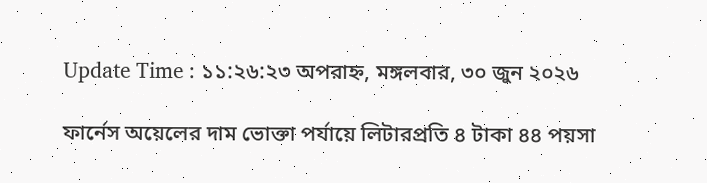Update Time : ১১:২৬:২৩ অপরাহ্ন, মঙ্গলবার, ৩০ জুন ২০২৬

ফার্নেস অয়েলের দাম ভোক্তা পর্যায়ে লিটারপ্রতি ৪ টাকা ৪৪ পয়সা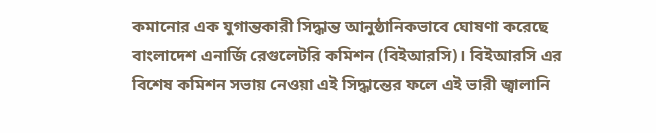কমানোর এক যুগান্তকারী সিদ্ধান্ত আনুষ্ঠানিকভাবে ঘোষণা করেছে বাংলাদেশ এনার্জি রেগুলেটরি কমিশন (বিইআরসি)। বিইআরসি এর বিশেষ কমিশন সভায় নেওয়া এই সিদ্ধান্তের ফলে এই ভারী জ্বালানি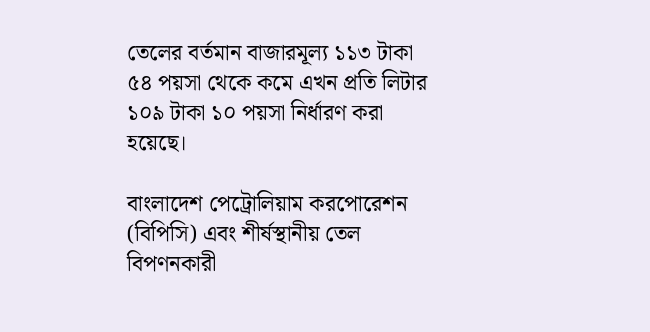তেলের বর্তমান বাজারমূল্য ১১৩ টাকা ৫৪ পয়সা থেকে কমে এখন প্রতি লিটার ১০৯ টাকা ১০ পয়সা নির্ধারণ করা হয়েছে।

বাংলাদেশ পেট্রোলিয়াম করপোরেশন (বিপিসি) এবং শীর্ষস্থানীয় তেল বিপণনকারী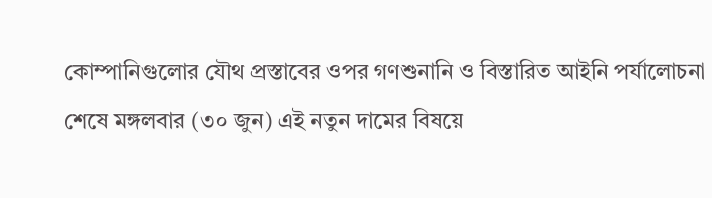কোম্পানিগুলোর যৌথ প্রস্তাবের ওপর গণশুনানি ও বিস্তারিত আইনি পর্যালোচনা শেষে মঙ্গলবার (৩০ জুন) এই নতুন দামের বিষয়ে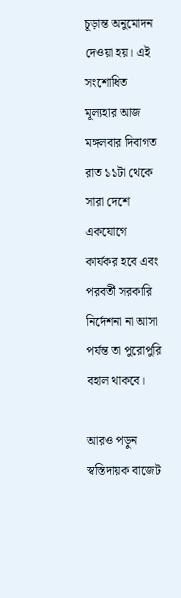চূড়ান্ত অনুমোদন দেওয়া হয়। এই সংশোধিত মূল্যহার আজ মঙ্গলবার দিবাগত রাত ১১টা থেকে সারা দেশে একযোগে কার্যকর হবে এবং পরবর্তী সরকারি নির্দেশনা না আসা পর্যন্ত তা পুরোপুরি বহাল থাকবে।

আরও পড়ুন  স্বস্তিদায়ক বাজেট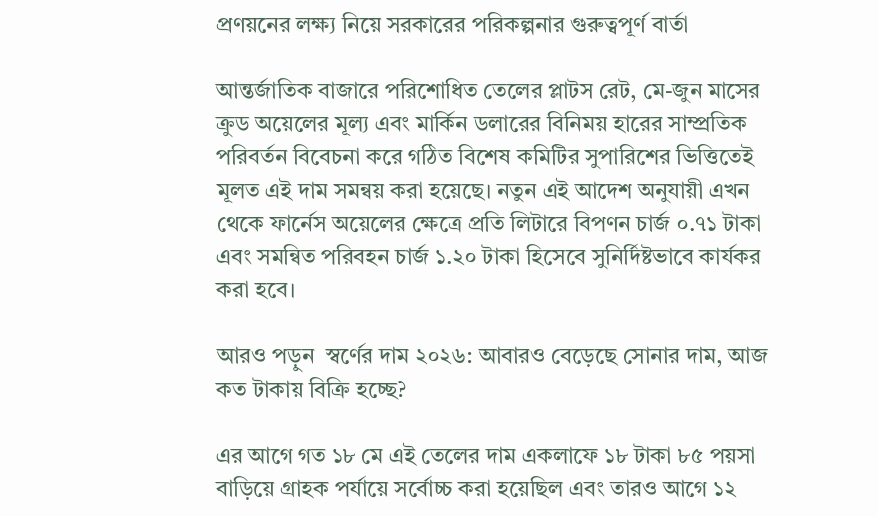প্রণয়নের লক্ষ্য নিয়ে সরকারের পরিকল্পনার গুরুত্বপূর্ণ বার্তা

আন্তর্জাতিক বাজারে পরিশোধিত তেলের প্লাটস রেট, মে-জুন মাসের ক্রুড অয়েলের মূল্য এবং মার্কিন ডলারের বিনিময় হারের সাম্প্রতিক পরিবর্তন বিবেচনা করে গঠিত বিশেষ কমিটির সুপারিশের ভিত্তিতেই মূলত এই দাম সমন্বয় করা হয়েছে। নতুন এই আদেশ অনুযায়ী এখন থেকে ফার্নেস অয়েলের ক্ষেত্রে প্রতি লিটারে বিপণন চার্জ ০.৭১ টাকা এবং সমন্বিত পরিবহন চার্জ ১.২০ টাকা হিসেবে সুনির্দিষ্টভাবে কার্যকর করা হবে।

আরও পড়ুন  স্বর্ণের দাম ২০২৬: আবারও বেড়েছে সোনার দাম, আজ কত টাকায় বিক্রি হচ্ছে?

এর আগে গত ১৮ মে এই তেলের দাম একলাফে ১৮ টাকা ৮৫ পয়সা বাড়িয়ে গ্রাহক পর্যায়ে সর্বোচ্চ করা হয়েছিল এবং তারও আগে ১২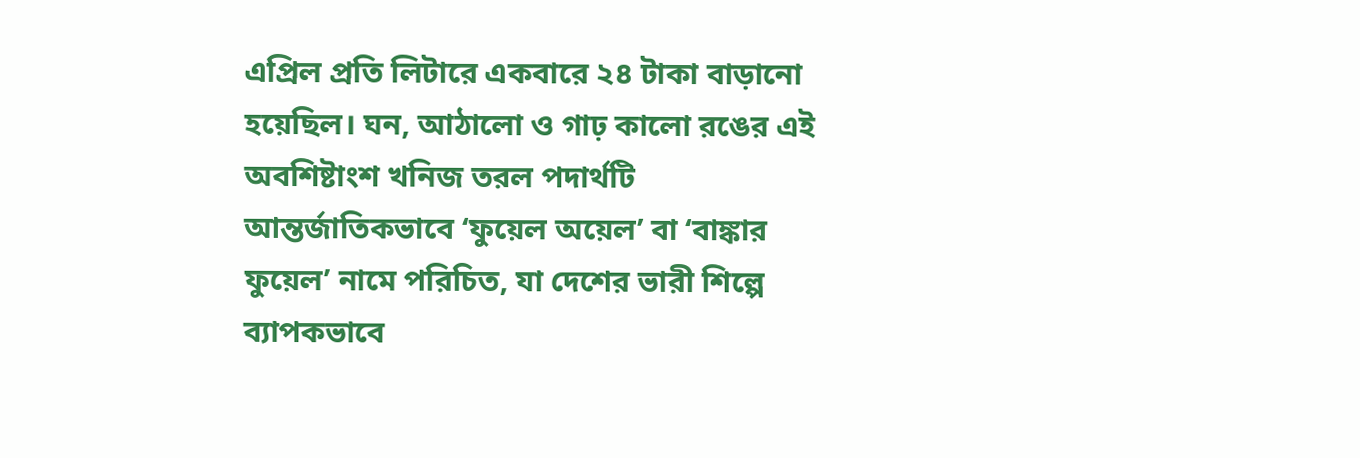এপ্রিল প্রতি লিটারে একবারে ২৪ টাকা বাড়ানো হয়েছিল। ঘন, আঠালো ও গাঢ় কালো রঙের এই অবশিষ্টাংশ খনিজ তরল পদার্থটি আন্তর্জাতিকভাবে ‘ফুয়েল অয়েল’ বা ‘বাঙ্কার ফুয়েল’ নামে পরিচিত, যা দেশের ভারী শিল্পে ব্যাপকভাবে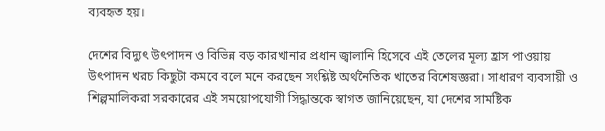ব্যবহৃত হয়।

দেশের বিদ্যুৎ উৎপাদন ও বিভিন্ন বড় কারখানার প্রধান জ্বালানি হিসেবে এই তেলের মূল্য হ্রাস পাওয়ায় উৎপাদন খরচ কিছুটা কমবে বলে মনে করছেন সংশ্লিষ্ট অর্থনৈতিক খাতের বিশেষজ্ঞরা। সাধারণ ব্যবসায়ী ও শিল্পমালিকরা সরকারের এই সময়োপযোগী সিদ্ধান্তকে স্বাগত জানিয়েছেন, যা দেশের সামষ্টিক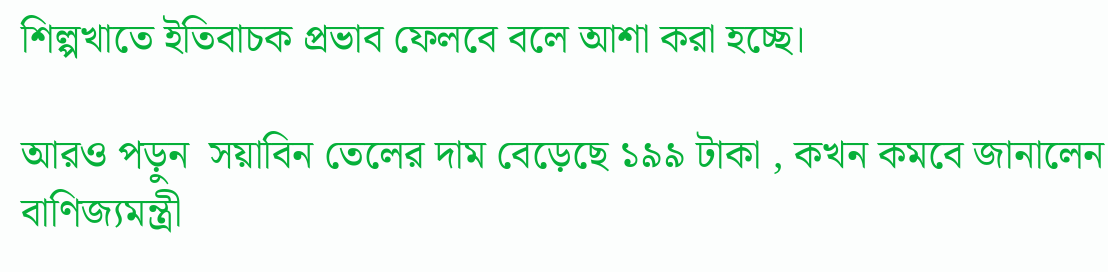শিল্পখাতে ইতিবাচক প্রভাব ফেলবে বলে আশা করা হচ্ছে।

আরও পড়ুন  সয়াবিন তেলের দাম বেড়েছে ১৯৯ টাকা , কখন কমবে জানালেন বাণিজ্যমন্ত্রী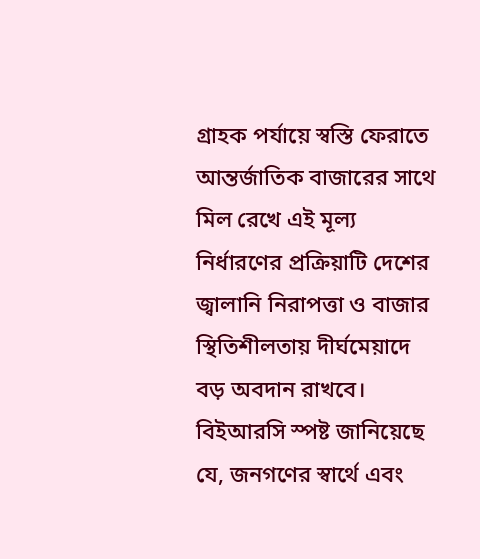গ্রাহক পর্যায়ে স্বস্তি ফেরাতে আন্তর্জাতিক বাজারের সাথে মিল রেখে এই মূল্য নির্ধারণের প্রক্রিয়াটি দেশের জ্বালানি নিরাপত্তা ও বাজার স্থিতিশীলতায় দীর্ঘমেয়াদে বড় অবদান রাখবে। বিইআরসি স্পষ্ট জানিয়েছে যে, জনগণের স্বার্থে এবং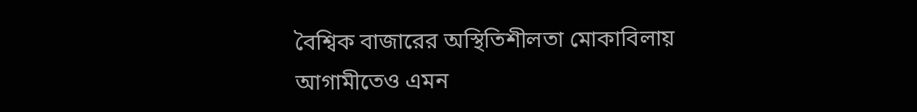বৈশ্বিক বাজারের অস্থিতিশীলতা মোকাবিলায় আগামীতেও এমন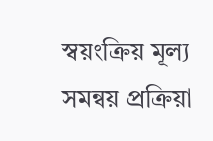স্বয়ংক্রিয় মূল্য সমন্বয় প্রক্রিয়া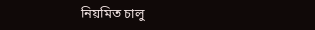নিয়মিত চালু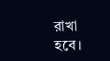রাখা হবে।